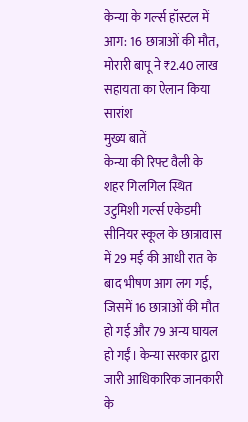केन्या के गर्ल्स हॉस्टल में आग: 16 छात्राओं की मौत, मोरारी बापू ने ₹2.40 लाख सहायता का ऐलान किया
सारांश
मुख्य बातें
केन्या की रिफ्ट वैली के शहर गिलगिल स्थित उटुमिशी गर्ल्स एकेडमी सीनियर स्कूल के छात्रावास में 29 मई की आधी रात के बाद भीषण आग लग गई, जिसमें 16 छात्राओं की मौत हो गई और 79 अन्य घायल हो गईं। केन्या सरकार द्वारा जारी आधिकारिक जानकारी के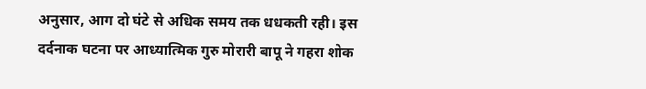अनुसार, आग दो घंटे से अधिक समय तक धधकती रही। इस दर्दनाक घटना पर आध्यात्मिक गुरु मोरारी बापू ने गहरा शोक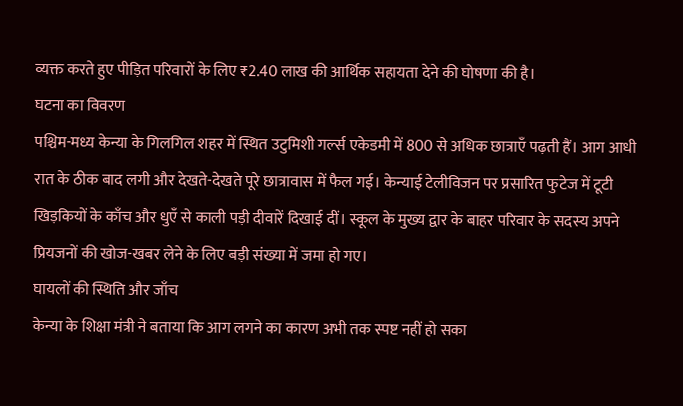व्यक्त करते हुए पीड़ित परिवारों के लिए ₹2.40 लाख की आर्थिक सहायता देने की घोषणा की है।
घटना का विवरण
पश्चिम-मध्य केन्या के गिलगिल शहर में स्थित उटुमिशी गर्ल्स एकेडमी में 800 से अधिक छात्राएँ पढ़ती हैं। आग आधी रात के ठीक बाद लगी और देखते-देखते पूरे छात्रावास में फैल गई। केन्याई टेलीविजन पर प्रसारित फुटेज में टूटी खिड़कियों के काँच और धुएँ से काली पड़ी दीवारें दिखाई दीं। स्कूल के मुख्य द्वार के बाहर परिवार के सदस्य अपने प्रियजनों की खोज-खबर लेने के लिए बड़ी संख्या में जमा हो गए।
घायलों की स्थिति और जाँच
केन्या के शिक्षा मंत्री ने बताया कि आग लगने का कारण अभी तक स्पष्ट नहीं हो सका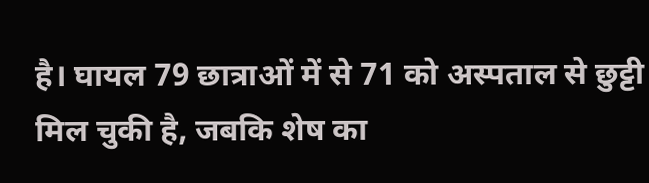है। घायल 79 छात्राओं में से 71 को अस्पताल से छुट्टी मिल चुकी है, जबकि शेष का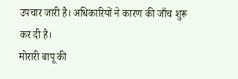उपचार जारी है। अधिकारियों ने कारण की जाँच शुरू कर दी है।
मोरारी बापू की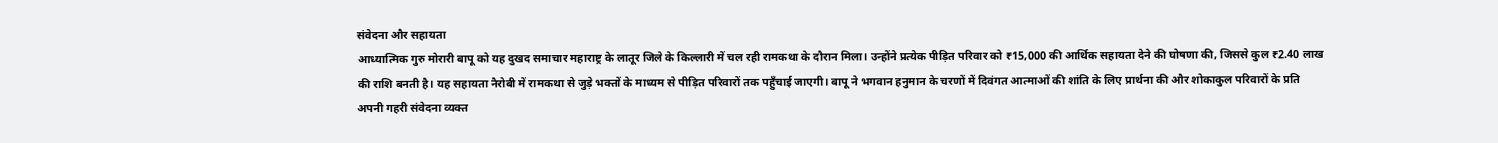संवेदना और सहायता
आध्यात्मिक गुरु मोरारी बापू को यह दुखद समाचार महाराष्ट्र के लातूर जिले के किल्लारी में चल रही रामकथा के दौरान मिला। उन्होंने प्रत्येक पीड़ित परिवार को ₹15,000 की आर्थिक सहायता देने की घोषणा की, जिससे कुल ₹2.40 लाख की राशि बनती है। यह सहायता नैरोबी में रामकथा से जुड़े भक्तों के माध्यम से पीड़ित परिवारों तक पहुँचाई जाएगी। बापू ने भगवान हनुमान के चरणों में दिवंगत आत्माओं की शांति के लिए प्रार्थना की और शोकाकुल परिवारों के प्रति अपनी गहरी संवेदना व्यक्त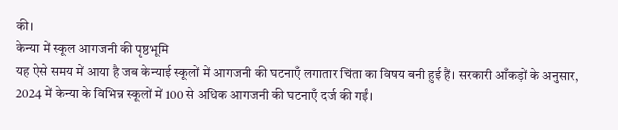की।
केन्या में स्कूल आगजनी की पृष्ठभूमि
यह ऐसे समय में आया है जब केन्याई स्कूलों में आगजनी की घटनाएँ लगातार चिंता का विषय बनी हुई हैं। सरकारी आँकड़ों के अनुसार, 2024 में केन्या के विभिन्न स्कूलों में 100 से अधिक आगजनी की घटनाएँ दर्ज की गईं।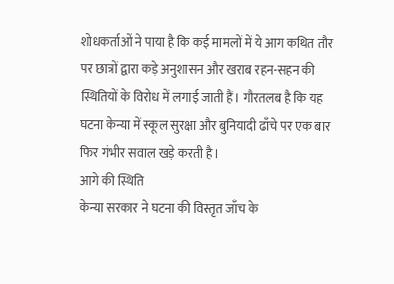शोधकर्ताओं ने पाया है कि कई मामलों में ये आग कथित तौर पर छात्रों द्वारा कड़े अनुशासन और खराब रहन-सहन की स्थितियों के विरोध में लगाई जाती हैं। गौरतलब है कि यह घटना केन्या में स्कूल सुरक्षा और बुनियादी ढाँचे पर एक बार फिर गंभीर सवाल खड़े करती है।
आगे की स्थिति
केन्या सरकार ने घटना की विस्तृत जाँच के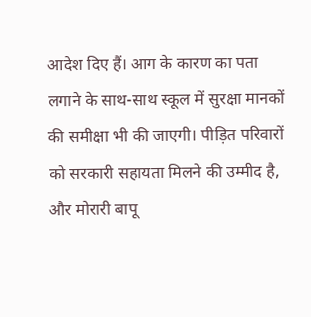आदेश दिए हैं। आग के कारण का पता लगाने के साथ-साथ स्कूल में सुरक्षा मानकों की समीक्षा भी की जाएगी। पीड़ित परिवारों को सरकारी सहायता मिलने की उम्मीद है, और मोरारी बापू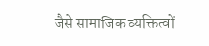जैसे सामाजिक व्यक्तित्वों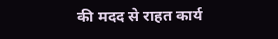की मदद से राहत कार्य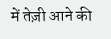में तेज़ी आने की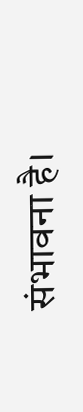संभावना है।